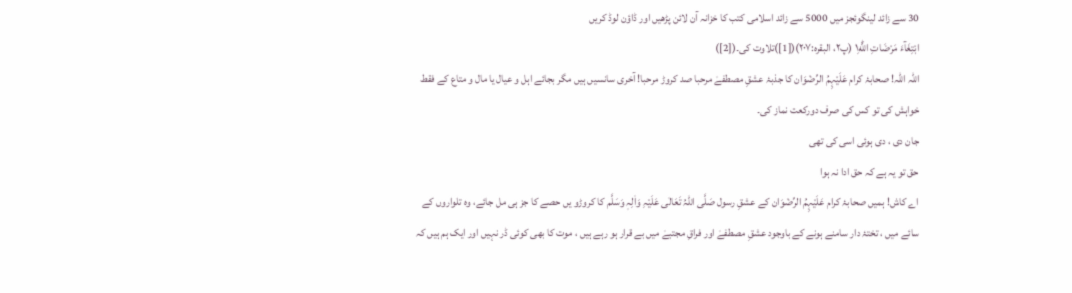30 سے زائد لینگوئجز میں 5000 سے زائد اسلامی کتب کا خزانہ آن لائن پڑھیں اور ڈاؤن لوڈ کریں
ابْتِغَآءَ مَرْضَاتِ اللهِ١ؕ (پ۲، البقرہ:۲۰۷)([1])تلاوت کی۔([2])
اللہ اللہ! صحابۂ کرام عَلَیْہِمُ الرِّضْوَان کا جذبۂ عشقِ مصطفےٰ مرحبا صد کروڑ مرحبا! آخری سانسیں ہیں مگر بجائے اہل و عیال یا مال و متاع کے فقط خواہش کی تو کس کی صرف دورکعت نماز کی۔
جان دی ، دی ہوئی اسی کی تھی
حق تو یہ ہے کہ حق ادا نہ ہوا
اے کاش! ہمیں صحابۂ کرام عَلَیْہِمُ الرِّضْوَان کے عشقِ رسول صَلَّی اللہُ تَعَالٰی عَلَیْہِ وَاٰلِہٖ وَسَلَّم کا کروڑو یں حصے کا جز ہی مل جائے، وہ تلواروں کے سائے میں ، تختۂ دار سامنے ہونے کے باوجود عشقِ مصطفےٰ اور فراقِ مجتبےٰ میں بے قرار ہو رہے ہیں ، موت کا بھی کوئی ڈر نہیں اور ایک ہم ہیں کہ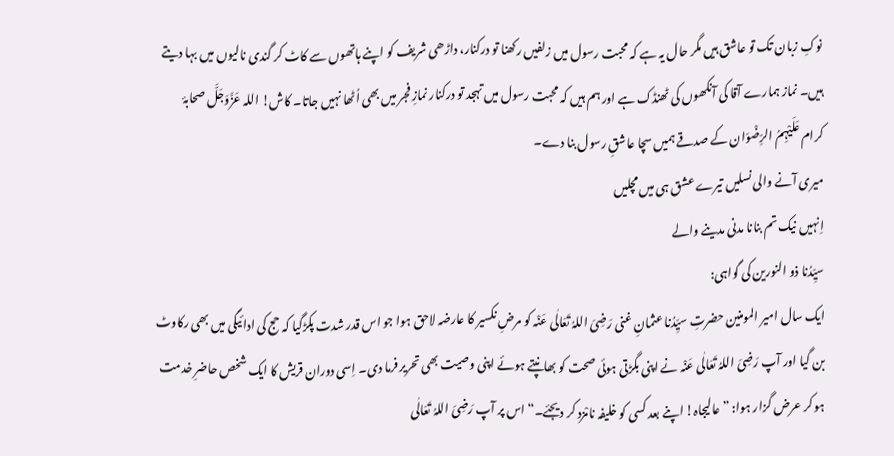نوکِ زبان تک تو عاشق ہیں مگر حال یہ ہے کہ محبت رسول میں زلفیں رکھنا تو درکنار، داڑھی شریف کو اپنے ہاتھوں سے کاٹ کر گندی نالیوں میں بہا دیتے ہیں۔ نماز ہمارے آقا کی آنکھوں کی ٹھنڈک ہے اور ہم ہیں کہ محبت رسول میں تہجد تو درکنار نمازِ فجر میں بھی اُٹھا نہیں جاتا۔ کاش! اللہ عَزَّوَجَلَّ صحابۂ کرام عَلَیْہِمُ الرِّضْوَان کے صدقے ہمیں سچا عاشقِ رسول بنا دے۔
میری آنے والی نسلیں تیرے عشق ہی میں مچلیں
اِنہیں نیک تم بنانا مدنی مدینے والے
سیِّدُنا ذو النورین کی گواہی:
ایک سال امیر المومنین حضرتِ سیِّدُنا عثمانِ غنی رَضِیَ اللہُ تَعَالٰی عَنْہ کو مرضِ نکسیر کا عارضہ لاحق ہوا جو اس قدر شدت پکڑگیا کہ حج کی ادائیگی میں بھی رکاوٹ بن گیا اور آپ رَضِیَ اللہُ تَعَالٰی عَنْہ نے اپنی بگڑتی ہوئی صحت کو بھانپتے ہوئے اپنی وصیت بھی تحریر فرما دی۔ اِسی دوران قریش کا ایک شخص حاضرِ خدمت ہو کر عرض گزار ہوا: ”عالیجاہ! اپنے بعد کسی کو خلیفہ نامْزد کر دیجئے۔“ اس پر آپ رَضِیَ اللہُ تَعَالٰی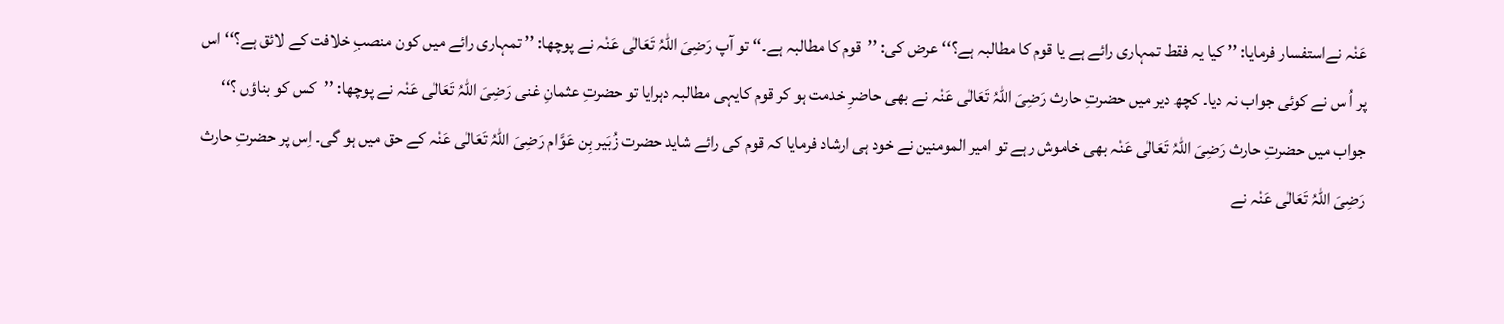عَنْہ نےاستفسار فرمایا: ’’ کیا یہ فقط تمہاری رائے ہے یا قوم کا مطالبہ ہے؟‘‘ عرض کی: ’’قوم کا مطالبہ ہے۔‘‘ تو آپ رَضِیَ اللہُ تَعَالٰی عَنْہ نے پوچھا: ’’ تمہاری رائے میں کون منصبِ خلافت کے لائق ہے؟‘‘ اس پر اُ س نے کوئی جواب نہ دیا۔ کچھ دیر میں حضرتِ حارث رَضِیَ اللہُ تَعَالٰی عَنْہ نے بھی حاضرِ خدمت ہو کر قوم کایہی مطالبہ دہرایا تو حضرتِ عثمانِ غنی رَضِیَ اللہُ تَعَالٰی عَنْہ نے پوچھا: ’’کس کو بناؤں ؟‘‘ جواب میں حضرتِ حارث رَضِیَ اللہُ تَعَالٰی عَنْہ بھی خاموش رہے تو امیر المومنین نے خود ہی ارشاد فرمایا کہ قوم کی رائے شاید حضرت زُبَیر بِن عَوَّام رَضِیَ اللہُ تَعَالٰی عَنْہ کے حق میں ہو گی۔ اِس پر حضرتِ حارث رَضِیَ اللہُ تَعَالٰی عَنْہ نے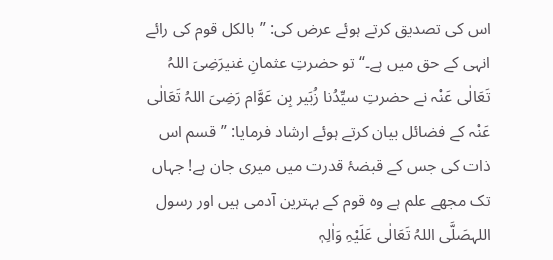اس کی تصدیق کرتے ہوئے عرض کی: ”بالکل قوم کی رائے انہی کے حق میں ہے۔“ تو حضرتِ عثمانِ غنیرَضِیَ اللہُ تَعَالٰی عَنْہ نے حضرتِ سیِّدُنا زُبَیر بِن عَوَّام رَضِیَ اللہُ تَعَالٰی عَنْہ کے فضائل بیان کرتے ہوئے ارشاد فرمایا: ”قسم اس ذات کی جس کے قبضۂ قدرت میں میری جان ہے! جہاں تک مجھے علم ہے وہ قوم کے بہترین آدمی ہیں اور رسول اللہصَلَّی اللہُ تَعَالٰی عَلَیْہِ وَاٰلِہٖ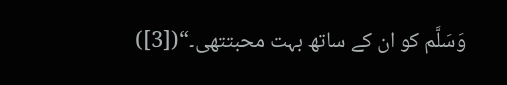وَسَلَّم کو ان کے ساتھ بہت محبتتھی۔“([3])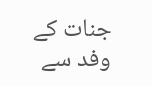جنات کے وفد سے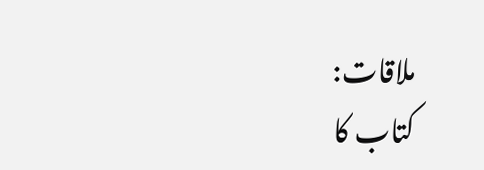ملاقات:
کتاب کا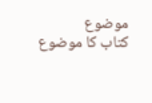موضوع
کتاب کا موضوع